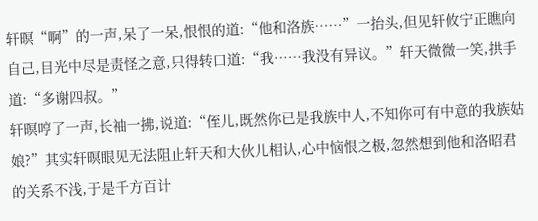轩暝“啊”的一声,呆了一呆,恨恨的道:“他和洛族……”一抬头,但见轩攸宁正瞧向自己,目光中尽是责怪之意,只得转口道:“我……我没有异议。”轩天微微一笑,拱手道:“多谢四叔。”
轩暝哼了一声,长袖一拂,说道:“侄儿,既然你已是我族中人,不知你可有中意的我族姑娘?”其实轩暝眼见无法阻止轩天和大伙儿相认,心中恼恨之极,忽然想到他和洛昭君的关系不浅,于是千方百计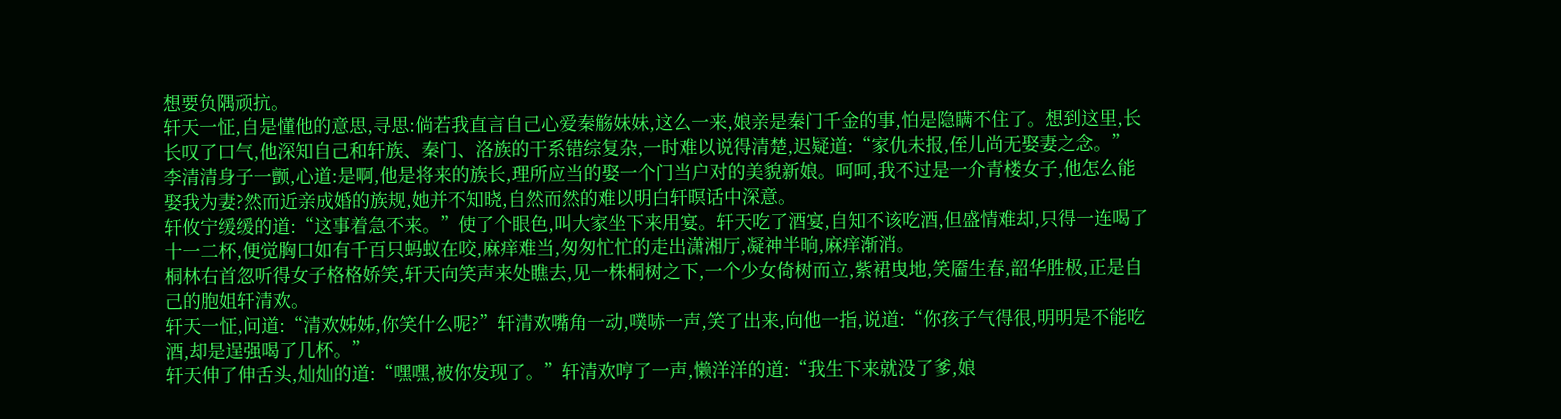想要负隅顽抗。
轩天一怔,自是懂他的意思,寻思:倘若我直言自己心爱秦觞妹妹,这么一来,娘亲是秦门千金的事,怕是隐瞒不住了。想到这里,长长叹了口气,他深知自己和轩族、秦门、洛族的干系错综复杂,一时难以说得清楚,迟疑道:“家仇未报,侄儿尚无娶妻之念。”
李清清身子一颤,心道:是啊,他是将来的族长,理所应当的娶一个门当户对的美貌新娘。呵呵,我不过是一介青楼女子,他怎么能娶我为妻?然而近亲成婚的族规,她并不知晓,自然而然的难以明白轩暝话中深意。
轩攸宁缓缓的道:“这事着急不来。”使了个眼色,叫大家坐下来用宴。轩天吃了酒宴,自知不该吃酒,但盛情难却,只得一连喝了十一二杯,便觉胸口如有千百只蚂蚁在咬,麻痒难当,匆匆忙忙的走出潇湘厅,凝神半晌,麻痒渐消。
桐林右首忽听得女子格格娇笑,轩天向笑声来处瞧去,见一株桐树之下,一个少女倚树而立,紫裙曳地,笑靥生春,韶华胜极,正是自己的胞姐轩清欢。
轩天一怔,问道:“清欢姊姊,你笑什么呢?”轩清欢嘴角一动,噗哧一声,笑了出来,向他一指,说道:“你孩子气得很,明明是不能吃酒,却是逞强喝了几杯。”
轩天伸了伸舌头,灿灿的道:“嘿嘿,被你发现了。”轩清欢哼了一声,懒洋洋的道:“我生下来就没了爹,娘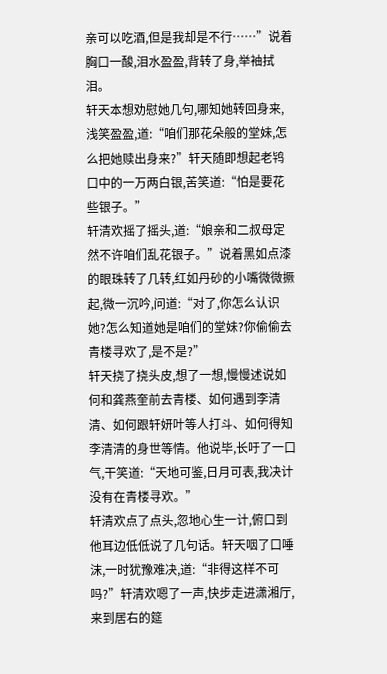亲可以吃酒,但是我却是不行……”说着胸口一酸,泪水盈盈,背转了身,举袖拭泪。
轩天本想劝慰她几句,哪知她转回身来,浅笑盈盈,道:“咱们那花朵般的堂妹,怎么把她赎出身来?”轩天随即想起老鸨口中的一万两白银,苦笑道:“怕是要花些银子。”
轩清欢摇了摇头,道:“娘亲和二叔母定然不许咱们乱花银子。”说着黑如点漆的眼珠转了几转,红如丹砂的小嘴微微撅起,微一沉吟,问道:“对了,你怎么认识她?怎么知道她是咱们的堂妹?你偷偷去青楼寻欢了,是不是?”
轩天挠了挠头皮,想了一想,慢慢述说如何和龚燕奎前去青楼、如何遇到李清清、如何跟轩妍叶等人打斗、如何得知李清清的身世等情。他说毕,长吁了一口气,干笑道:“天地可鉴,日月可表,我决计没有在青楼寻欢。”
轩清欢点了点头,忽地心生一计,俯口到他耳边低低说了几句话。轩天咽了口唾沫,一时犹豫难决,道:“非得这样不可吗?”轩清欢嗯了一声,快步走进潇湘厅,来到居右的筵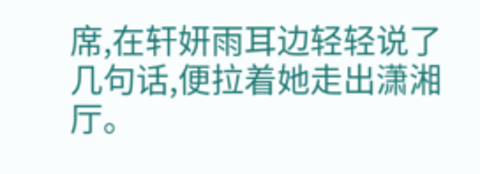席,在轩妍雨耳边轻轻说了几句话,便拉着她走出潇湘厅。